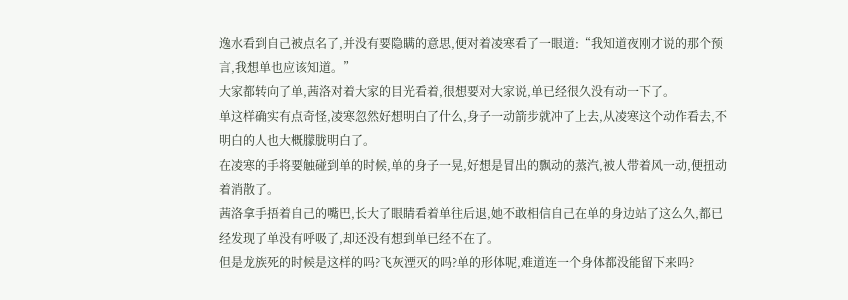逸水看到自己被点名了,并没有要隐瞒的意思,便对着凌寒看了一眼道:“我知道夜刚才说的那个预言,我想单也应该知道。”
大家都转向了单,茜洛对着大家的目光看着,很想要对大家说,单已经很久没有动一下了。
单这样确实有点奇怪,凌寒忽然好想明白了什么,身子一动箭步就冲了上去,从凌寒这个动作看去,不明白的人也大概朦胧明白了。
在凌寒的手将要触碰到单的时候,单的身子一晃,好想是冒出的飘动的蒸汽,被人带着风一动,便扭动着消散了。
茜洛拿手捂着自己的嘴巴,长大了眼睛看着单往后退,她不敢相信自己在单的身边站了这么久,都已经发现了单没有呼吸了,却还没有想到单已经不在了。
但是龙族死的时候是这样的吗?飞灰湮灭的吗?单的形体呢,难道连一个身体都没能留下来吗?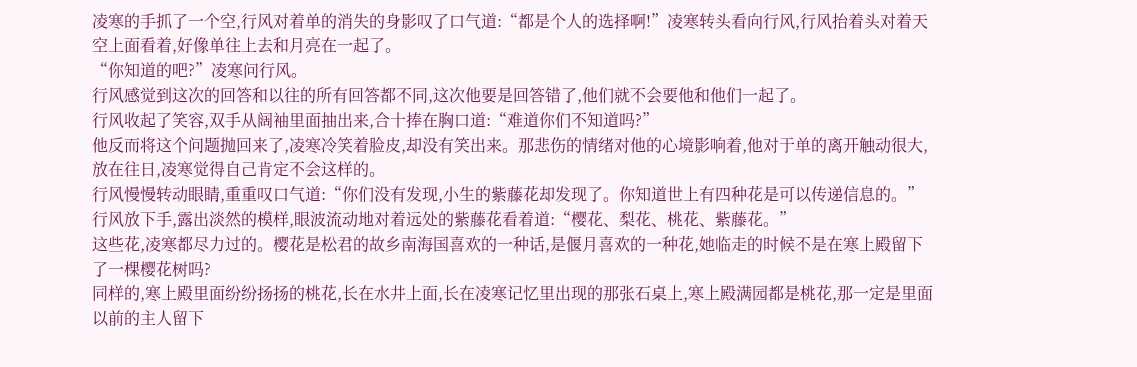凌寒的手抓了一个空,行风对着单的消失的身影叹了口气道:“都是个人的选择啊!”凌寒转头看向行风,行风抬着头对着天空上面看着,好像单往上去和月亮在一起了。
“你知道的吧?”凌寒问行风。
行风感觉到这次的回答和以往的所有回答都不同,这次他要是回答错了,他们就不会要他和他们一起了。
行风收起了笑容,双手从阔袖里面抽出来,合十捧在胸口道:“难道你们不知道吗?”
他反而将这个问题抛回来了,凌寒冷笑着脸皮,却没有笑出来。那悲伤的情绪对他的心境影响着,他对于单的离开触动很大,放在往日,凌寒觉得自己肯定不会这样的。
行风慢慢转动眼睛,重重叹口气道:“你们没有发现,小生的紫藤花却发现了。你知道世上有四种花是可以传递信息的。”
行风放下手,露出淡然的模样,眼波流动地对着远处的紫藤花看着道:“樱花、梨花、桃花、紫藤花。”
这些花,凌寒都尽力过的。樱花是松君的故乡南海国喜欢的一种话,是偃月喜欢的一种花,她临走的时候不是在寒上殿留下了一棵樱花树吗?
同样的,寒上殿里面纷纷扬扬的桃花,长在水井上面,长在凌寒记忆里出现的那张石桌上,寒上殿满园都是桃花,那一定是里面以前的主人留下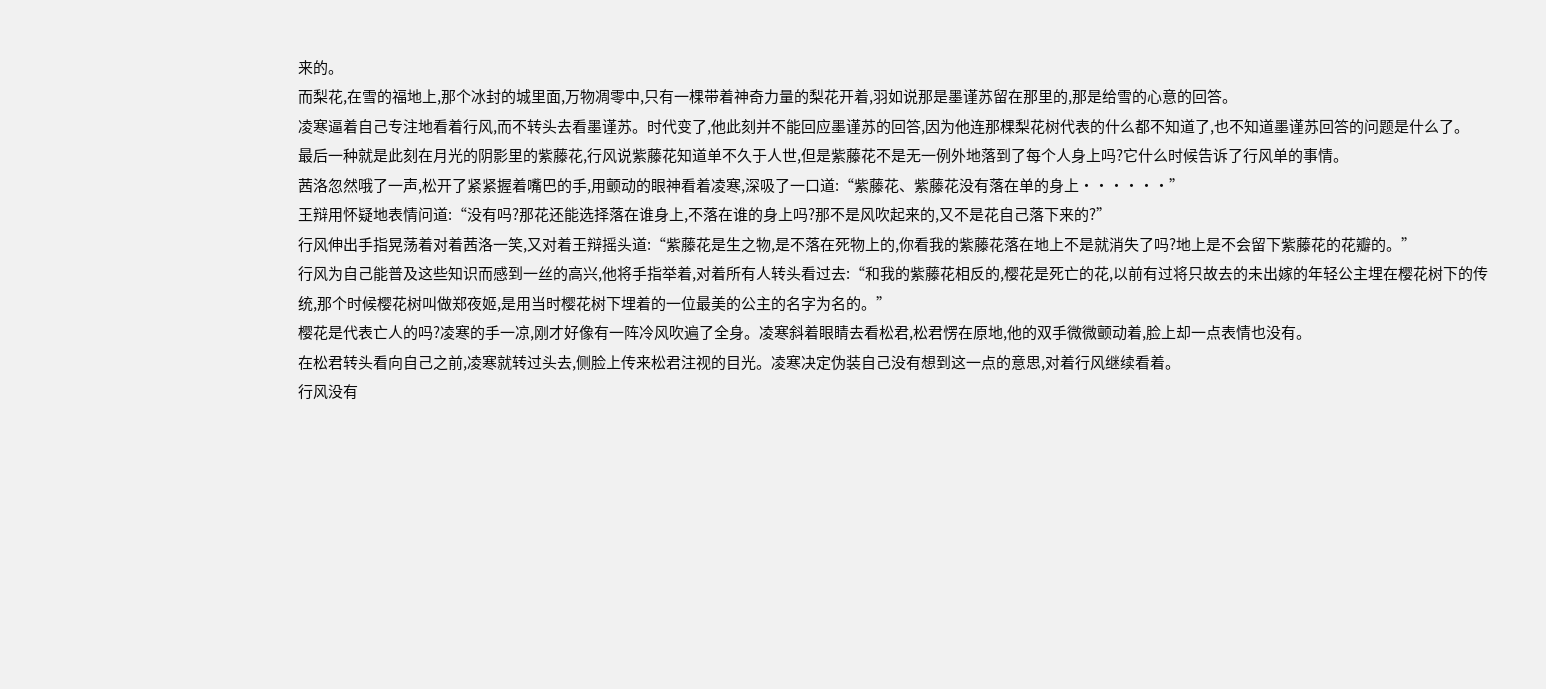来的。
而梨花,在雪的福地上,那个冰封的城里面,万物凋零中,只有一棵带着神奇力量的梨花开着,羽如说那是墨谨苏留在那里的,那是给雪的心意的回答。
凌寒逼着自己专注地看着行风,而不转头去看墨谨苏。时代变了,他此刻并不能回应墨谨苏的回答,因为他连那棵梨花树代表的什么都不知道了,也不知道墨谨苏回答的问题是什么了。
最后一种就是此刻在月光的阴影里的紫藤花,行风说紫藤花知道单不久于人世,但是紫藤花不是无一例外地落到了每个人身上吗?它什么时候告诉了行风单的事情。
茜洛忽然哦了一声,松开了紧紧握着嘴巴的手,用颤动的眼神看着凌寒,深吸了一口道:“紫藤花、紫藤花没有落在单的身上······”
王辩用怀疑地表情问道:“没有吗?那花还能选择落在谁身上,不落在谁的身上吗?那不是风吹起来的,又不是花自己落下来的?”
行风伸出手指晃荡着对着茜洛一笑,又对着王辩摇头道:“紫藤花是生之物,是不落在死物上的,你看我的紫藤花落在地上不是就消失了吗?地上是不会留下紫藤花的花瓣的。”
行风为自己能普及这些知识而感到一丝的高兴,他将手指举着,对着所有人转头看过去:“和我的紫藤花相反的,樱花是死亡的花,以前有过将只故去的未出嫁的年轻公主埋在樱花树下的传统,那个时候樱花树叫做郑夜姬,是用当时樱花树下埋着的一位最美的公主的名字为名的。”
樱花是代表亡人的吗?凌寒的手一凉,刚才好像有一阵冷风吹遍了全身。凌寒斜着眼睛去看松君,松君愣在原地,他的双手微微颤动着,脸上却一点表情也没有。
在松君转头看向自己之前,凌寒就转过头去,侧脸上传来松君注视的目光。凌寒决定伪装自己没有想到这一点的意思,对着行风继续看着。
行风没有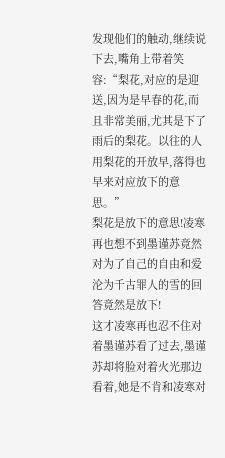发现他们的触动,继续说下去,嘴角上带着笑容:“梨花,对应的是迎送,因为是早春的花,而且非常美丽,尤其是下了雨后的梨花。以往的人用梨花的开放早,落得也早来对应放下的意思。”
梨花是放下的意思!凌寒再也想不到墨谨苏竟然对为了自己的自由和爱沦为千古罪人的雪的回答竟然是放下!
这才凌寒再也忍不住对着墨谨苏看了过去,墨谨苏却将脸对着火光那边看着,她是不肯和凌寒对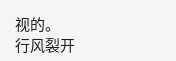视的。
行风裂开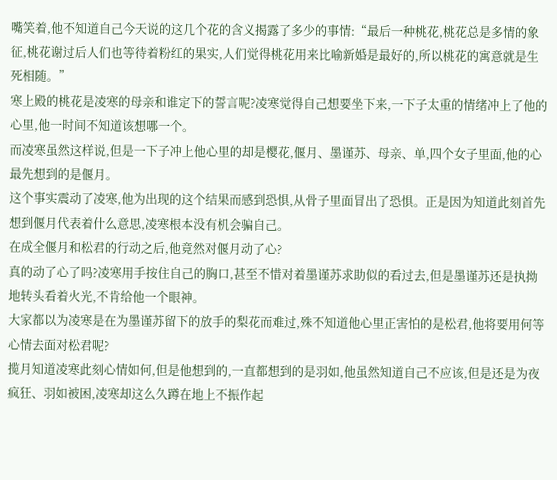嘴笑着,他不知道自己今天说的这几个花的含义揭露了多少的事情:“最后一种桃花,桃花总是多情的象征,桃花谢过后人们也等待着粉红的果实,人们觉得桃花用来比喻新婚是最好的,所以桃花的寓意就是生死相随。”
寒上殿的桃花是凌寒的母亲和谁定下的誓言呢?凌寒觉得自己想要坐下来,一下子太重的情绪冲上了他的心里,他一时间不知道该想哪一个。
而凌寒虽然这样说,但是一下子冲上他心里的却是樱花,偃月、墨谨苏、母亲、单,四个女子里面,他的心最先想到的是偃月。
这个事实震动了凌寒,他为出现的这个结果而感到恐惧,从骨子里面冒出了恐惧。正是因为知道此刻首先想到偃月代表着什么意思,凌寒根本没有机会骗自己。
在成全偃月和松君的行动之后,他竟然对偃月动了心?
真的动了心了吗?凌寒用手按住自己的胸口,甚至不惜对着墨谨苏求助似的看过去,但是墨谨苏还是执拗地转头看着火光,不肯给他一个眼神。
大家都以为凌寒是在为墨谨苏留下的放手的梨花而难过,殊不知道他心里正害怕的是松君,他将要用何等心情去面对松君呢?
揽月知道凌寒此刻心情如何,但是他想到的,一直都想到的是羽如,他虽然知道自己不应该,但是还是为夜疯狂、羽如被困,凌寒却这么久蹲在地上不振作起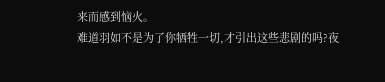来而感到恼火。
难道羽如不是为了你牺牲一切,才引出这些悲剧的吗?夜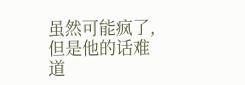虽然可能疯了,但是他的话难道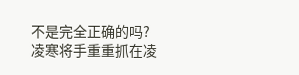不是完全正确的吗?
凌寒将手重重抓在凌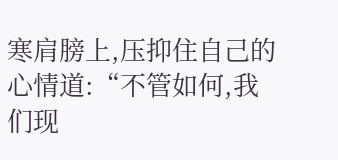寒肩膀上,压抑住自己的心情道:“不管如何,我们现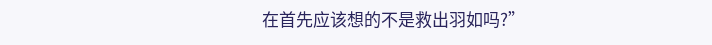在首先应该想的不是救出羽如吗?”